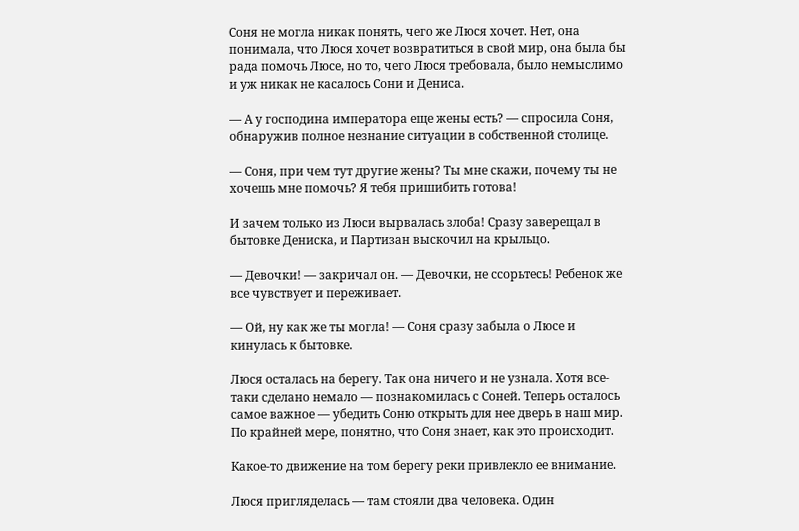Соня не могла никак понять, чего же Люся хочет. Нет, она понимала, что Люся хочет возвратиться в свой мир, она была бы рада помочь Люсе, но то, чего Люся требовала, было немыслимо и уж никак не касалось Сони и Дениса.

— А у господина императора еще жены есть? — спросила Соня, обнаружив полное незнание ситуации в собственной столице.

— Соня, при чем тут другие жены? Ты мне скажи, почему ты не хочешь мне помочь? Я тебя пришибить готова!

И зачем только из Люси вырвалась злоба! Сразу заверещал в бытовке Дениска, и Партизан выскочил на крыльцо.

— Девочки! — закричал он. — Девочки, не ссорьтесь! Ребенок же все чувствует и переживает.

— Ой, ну как же ты могла! — Соня сразу забыла о Люсе и кинулась к бытовке.

Люся осталась на берегу. Так она ничего и не узнала. Хотя все-таки сделано немало — познакомилась с Соней. Теперь осталось самое важное — убедить Соню открыть для нее дверь в наш мир. По крайней мере, понятно, что Соня знает, как это происходит.

Какое-то движение на том берегу реки привлекло ее внимание.

Люся пригляделась — там стояли два человека. Один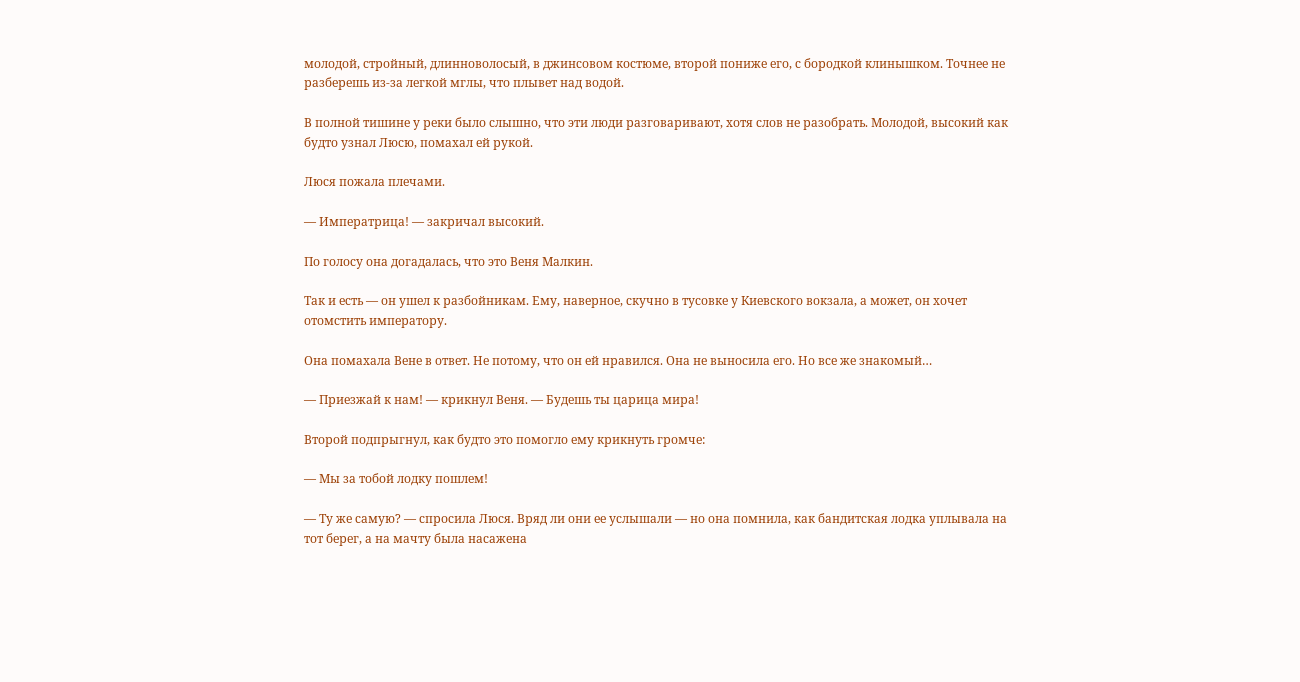молодой, стройный, длинноволосый, в джинсовом костюме, второй пониже его, с бородкой клинышком. Точнее не разберешь из-за легкой мглы, что плывет над водой.

В полной тишине у реки было слышно, что эти люди разговаривают, хотя слов не разобрать. Молодой, высокий как будто узнал Люсю, помахал ей рукой.

Люся пожала плечами.

— Императрица! — закричал высокий.

По голосу она догадалась, что это Веня Малкин.

Так и есть — он ушел к разбойникам. Ему, наверное, скучно в тусовке у Киевского вокзала, а может, он хочет отомстить императору.

Она помахала Вене в ответ. Не потому, что он ей нравился. Она не выносила его. Но все же знакомый…

— Приезжай к нам! — крикнул Веня. — Будешь ты царица мира!

Второй подпрыгнул, как будто это помогло ему крикнуть громче:

— Мы за тобой лодку пошлем!

— Ту же самую? — спросила Люся. Вряд ли они ее услышали — но она помнила, как бандитская лодка уплывала на тот берег, а на мачту была насажена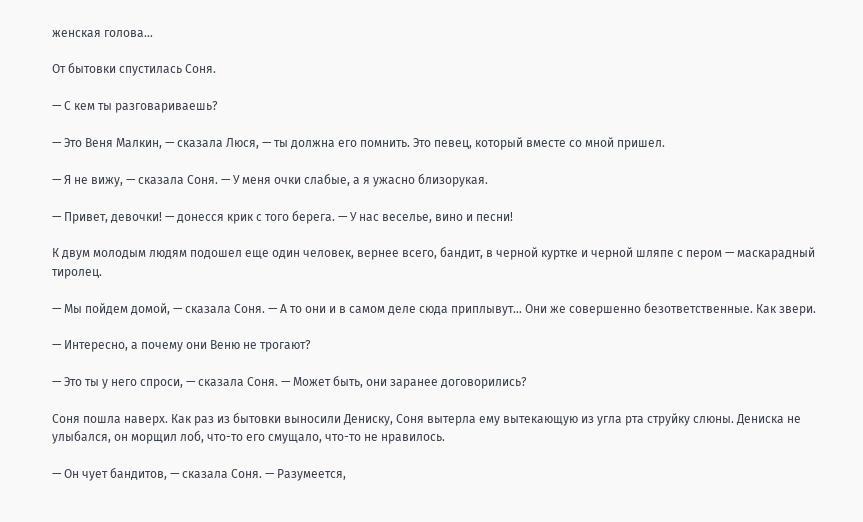женская голова…

От бытовки спустилась Соня.

— С кем ты разговариваешь?

— Это Веня Малкин, — сказала Люся, — ты должна его помнить. Это певец, который вместе со мной пришел.

— Я не вижу, — сказала Соня. — У меня очки слабые, а я ужасно близорукая.

— Привет, девочки! — донесся крик с того берега. — У нас веселье, вино и песни!

К двум молодым людям подошел еще один человек, вернее всего, бандит, в черной куртке и черной шляпе с пером — маскарадный тиролец.

— Мы пойдем домой, — сказала Соня. — А то они и в самом деле сюда приплывут… Они же совершенно безответственные. Как звери.

— Интересно, а почему они Веню не трогают?

— Это ты у него спроси, — сказала Соня. — Может быть, они заранее договорились?

Соня пошла наверх. Как раз из бытовки выносили Дениску, Соня вытерла ему вытекающую из угла рта струйку слюны. Дениска не улыбался, он морщил лоб, что-то его смущало, что-то не нравилось.

— Он чует бандитов, — сказала Соня. — Разумеется,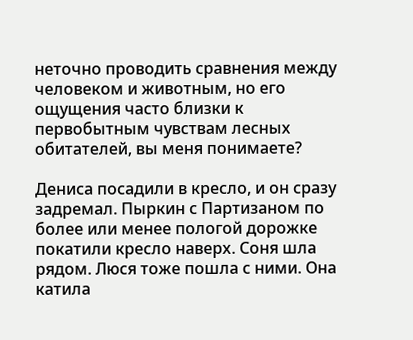неточно проводить сравнения между человеком и животным, но его ощущения часто близки к первобытным чувствам лесных обитателей, вы меня понимаете?

Дениса посадили в кресло, и он сразу задремал. Пыркин с Партизаном по более или менее пологой дорожке покатили кресло наверх. Соня шла рядом. Люся тоже пошла с ними. Она катила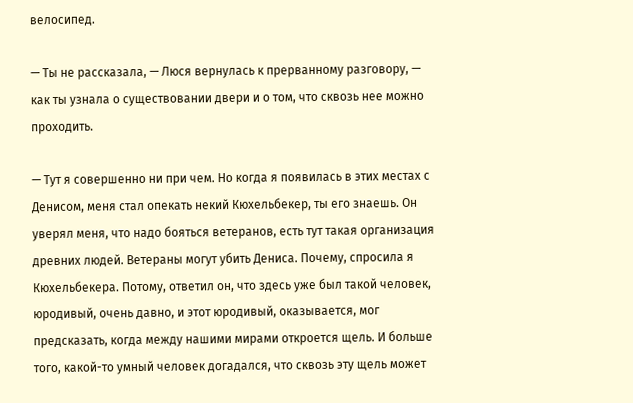велосипед.

— Ты не рассказала, — Люся вернулась к прерванному разговору, — как ты узнала о существовании двери и о том, что сквозь нее можно проходить.

— Тут я совершенно ни при чем. Но когда я появилась в этих местах с Денисом, меня стал опекать некий Кюхельбекер, ты его знаешь. Он уверял меня, что надо бояться ветеранов, есть тут такая организация древних людей. Ветераны могут убить Дениса. Почему, спросила я Кюхельбекера. Потому, ответил он, что здесь уже был такой человек, юродивый, очень давно, и этот юродивый, оказывается, мог предсказать, когда между нашими мирами откроется щель. И больше того, какой-то умный человек догадался, что сквозь эту щель может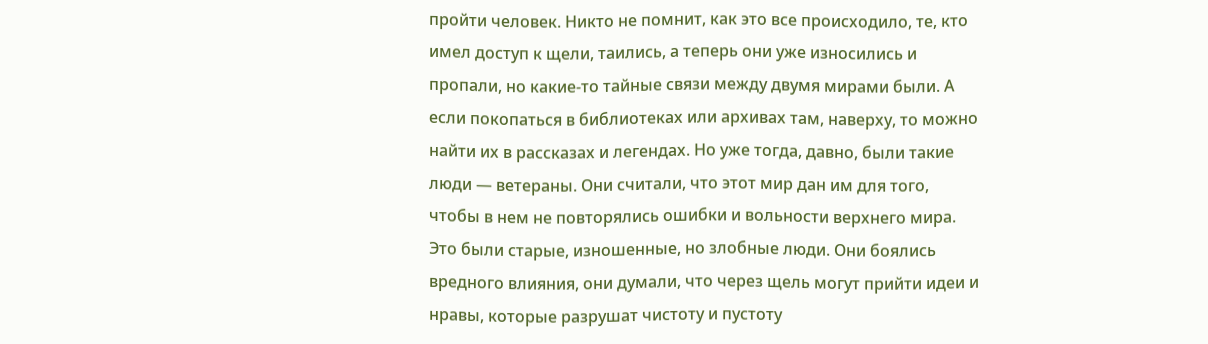пройти человек. Никто не помнит, как это все происходило, те, кто имел доступ к щели, таились, а теперь они уже износились и пропали, но какие-то тайные связи между двумя мирами были. А если покопаться в библиотеках или архивах там, наверху, то можно найти их в рассказах и легендах. Но уже тогда, давно, были такие люди — ветераны. Они считали, что этот мир дан им для того, чтобы в нем не повторялись ошибки и вольности верхнего мира. Это были старые, изношенные, но злобные люди. Они боялись вредного влияния, они думали, что через щель могут прийти идеи и нравы, которые разрушат чистоту и пустоту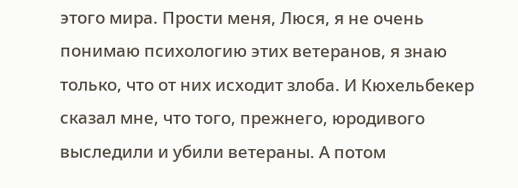этого мира. Прости меня, Люся, я не очень понимаю психологию этих ветеранов, я знаю только, что от них исходит злоба. И Кюхельбекер сказал мне, что того, прежнего, юродивого выследили и убили ветераны. А потом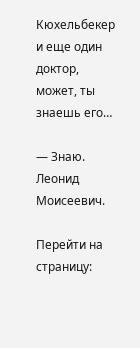Кюхельбекер и еще один доктор, может, ты знаешь его…

— Знаю. Леонид Моисеевич.

Перейти на страницу: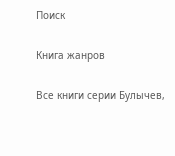Поиск

Книга жанров

Все книги серии Булычев,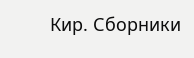Кир. Сборники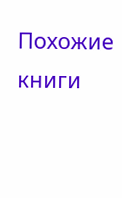Похожие книги